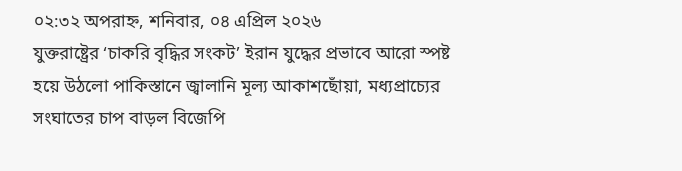০২:৩২ অপরাহ্ন, শনিবার, ০৪ এপ্রিল ২০২৬
যুক্তরাষ্ট্রের ‘চাকরি বৃদ্ধির সংকট’ ইরান যুদ্ধের প্রভাবে আরো স্পষ্ট হয়ে উঠলো পাকিস্তানে জ্বালানি মূল্য আকাশছোঁয়া, মধ্যপ্রাচ্যের সংঘাতের চাপ বাড়ল বিজেপি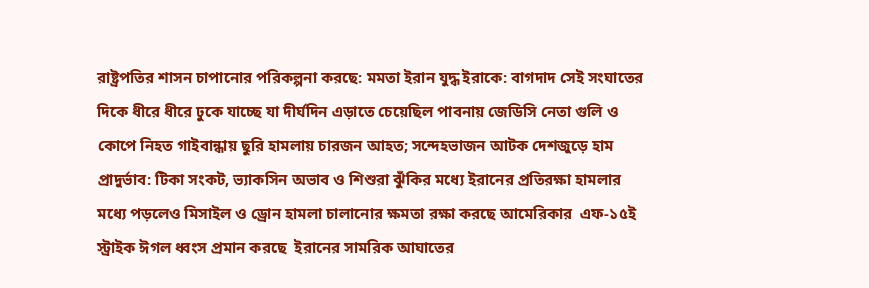রাষ্ট্রপতির শাসন চাপানোর পরিকল্পনা করছে: মমতা ইরান যুদ্ধ ইরাকে: বাগদাদ সেই সংঘাতের দিকে ধীরে ধীরে ঢুকে যাচ্ছে যা দীর্ঘদিন এড়াতে চেয়েছিল পাবনায় জেডিসি নেতা গুলি ও কোপে নিহত গাইবান্ধায় ছুরি হামলায় চারজন আহত; সন্দেহভাজন আটক দেশজুড়ে হাম প্রাদুর্ভাব: টিকা সংকট, ভ্যাকসিন অভাব ও শিশুরা ঝুঁকির মধ্যে ইরানের প্রতিরক্ষা হামলার মধ্যে পড়লেও মিসাইল ও ড্রোন হামলা চালানোর ক্ষমতা রক্ষা করছে আমেরিকার  এফ-১৫ই স্ট্রাইক ঈগল ধ্বংস প্রমান করছে  ইরানের সামরিক আঘাতের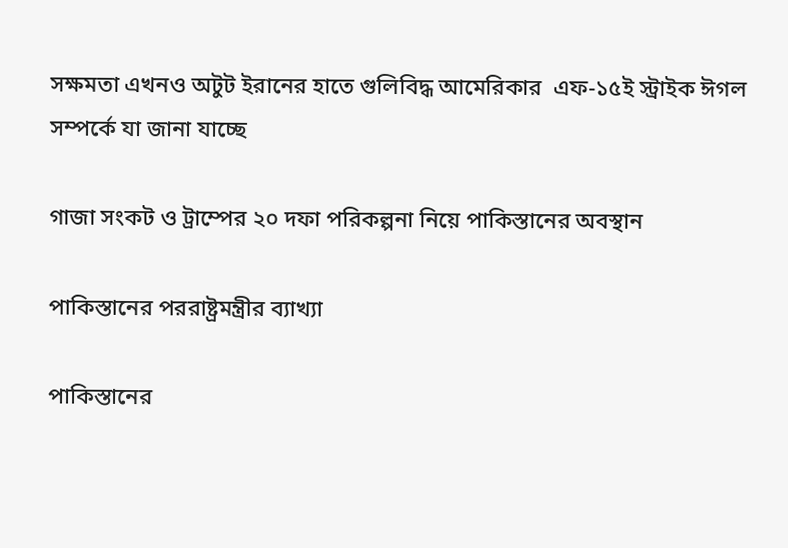সক্ষমতা এখনও অটুট ইরানের হাতে গুলিবিদ্ধ আমেরিকার  এফ-১৫ই স্ট্রাইক ঈগল  সম্পর্কে যা জানা যাচ্ছে

গাজা সংকট ও ট্রাম্পের ২০ দফা পরিকল্পনা নিয়ে পাকিস্তানের অবস্থান

পাকিস্তানের পররাষ্ট্রমন্ত্রীর ব্যাখ্যা

পাকিস্তানের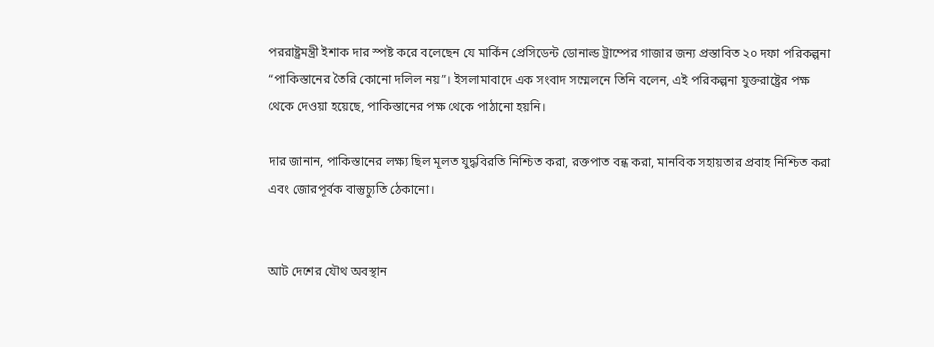পররাষ্ট্রমন্ত্রী ইশাক দার স্পষ্ট করে বলেছেন যে মার্কিন প্রেসিডেন্ট ডোনাল্ড ট্রাম্পের গাজার জন্য প্রস্তাবিত ২০ দফা পরিকল্পনা “পাকিস্তানের তৈরি কোনো দলিল নয়”। ইসলামাবাদে এক সংবাদ সম্মেলনে তিনি বলেন, এই পরিকল্পনা যুক্তরাষ্ট্রের পক্ষ থেকে দেওয়া হয়েছে, পাকিস্তানের পক্ষ থেকে পাঠানো হয়নি।

দার জানান, পাকিস্তানের লক্ষ্য ছিল মূলত যুদ্ধবিরতি নিশ্চিত করা, রক্তপাত বন্ধ করা, মানবিক সহায়তার প্রবাহ নিশ্চিত করা এবং জোরপূর্বক বাস্তুচ্যুতি ঠেকানো।


আট দেশের যৌথ অবস্থান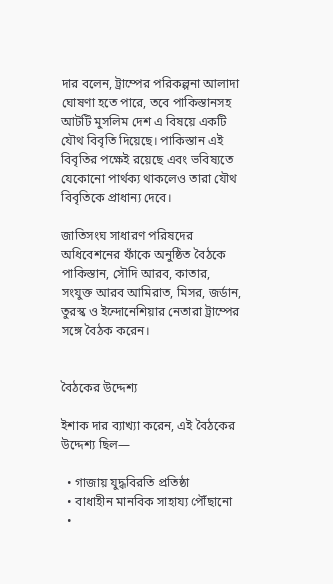দার বলেন, ট্রাম্পের পরিকল্পনা আলাদা ঘোষণা হতে পারে, তবে পাকিস্তানসহ আটটি মুসলিম দেশ এ বিষয়ে একটি যৌথ বিবৃতি দিয়েছে। পাকিস্তান এই বিবৃতির পক্ষেই রয়েছে এবং ভবিষ্যতে যেকোনো পার্থক্য থাকলেও তারা যৌথ বিবৃতিকে প্রাধান্য দেবে।

জাতিসংঘ সাধারণ পরিষদের অধিবেশনের ফাঁকে অনুষ্ঠিত বৈঠকে পাকিস্তান, সৌদি আরব, কাতার, সংযুক্ত আরব আমিরাত, মিসর, জর্ডান, তুরস্ক ও ইন্দোনেশিয়ার নেতারা ট্রাম্পের সঙ্গে বৈঠক করেন।


বৈঠকের উদ্দেশ্য

ইশাক দার ব্যাখ্যা করেন, এই বৈঠকের উদ্দেশ্য ছিল—

  • গাজায় যুদ্ধবিরতি প্রতিষ্ঠা
  • বাধাহীন মানবিক সাহায্য পৌঁছানো
  •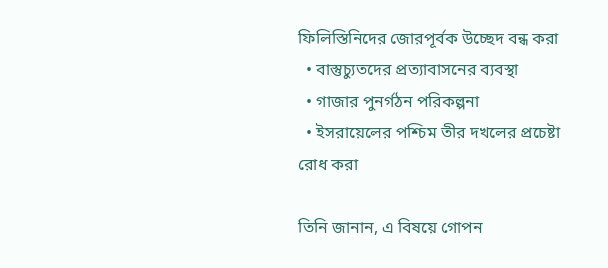ফিলিস্তিনিদের জোরপূর্বক উচ্ছেদ বন্ধ করা
  • বাস্তুচ্যুতদের প্রত্যাবাসনের ব্যবস্থা
  • গাজার পুনর্গঠন পরিকল্পনা
  • ইসরায়েলের পশ্চিম তীর দখলের প্রচেষ্টা রোধ করা

তিনি জানান, এ বিষয়ে গোপন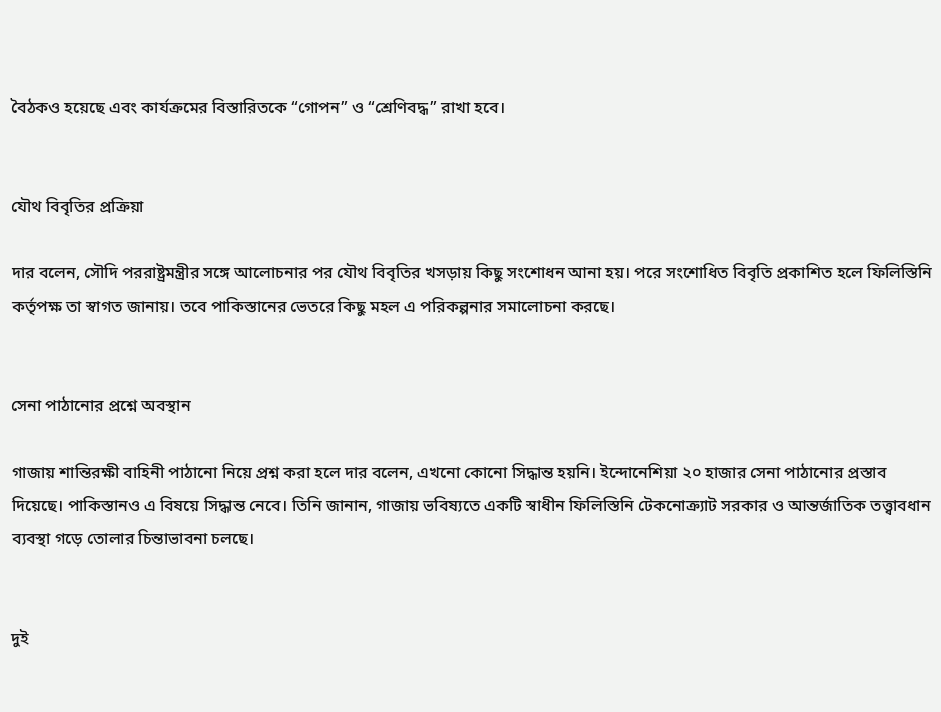বৈঠকও হয়েছে এবং কার্যক্রমের বিস্তারিতকে “গোপন” ও “শ্রেণিবদ্ধ” রাখা হবে।


যৌথ বিবৃতির প্রক্রিয়া

দার বলেন, সৌদি পররাষ্ট্রমন্ত্রীর সঙ্গে আলোচনার পর যৌথ বিবৃতির খসড়ায় কিছু সংশোধন আনা হয়। পরে সংশোধিত বিবৃতি প্রকাশিত হলে ফিলিস্তিনি কর্তৃপক্ষ তা স্বাগত জানায়। তবে পাকিস্তানের ভেতরে কিছু মহল এ পরিকল্পনার সমালোচনা করছে।


সেনা পাঠানোর প্রশ্নে অবস্থান

গাজায় শান্তিরক্ষী বাহিনী পাঠানো নিয়ে প্রশ্ন করা হলে দার বলেন, এখনো কোনো সিদ্ধান্ত হয়নি। ইন্দোনেশিয়া ২০ হাজার সেনা পাঠানোর প্রস্তাব দিয়েছে। পাকিস্তানও এ বিষয়ে সিদ্ধান্ত নেবে। তিনি জানান, গাজায় ভবিষ্যতে একটি স্বাধীন ফিলিস্তিনি টেকনোক্র্যাট সরকার ও আন্তর্জাতিক তত্ত্বাবধান ব্যবস্থা গড়ে তোলার চিন্তাভাবনা চলছে।


দুই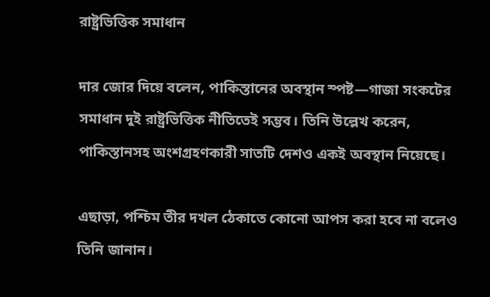রাষ্ট্রভিত্তিক সমাধান

দার জোর দিয়ে বলেন, পাকিস্তানের অবস্থান স্পষ্ট—গাজা সংকটের সমাধান দুই রাষ্ট্রভিত্তিক নীতিতেই সম্ভব। তিনি উল্লেখ করেন, পাকিস্তানসহ অংশগ্রহণকারী সাতটি দেশও একই অবস্থান নিয়েছে।

এছাড়া, পশ্চিম তীর দখল ঠেকাতে কোনো আপস করা হবে না বলেও তিনি জানান।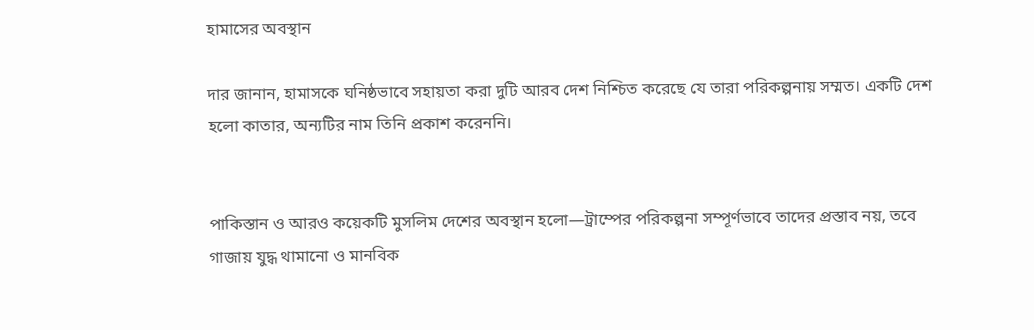হামাসের অবস্থান

দার জানান, হামাসকে ঘনিষ্ঠভাবে সহায়তা করা দুটি আরব দেশ নিশ্চিত করেছে যে তারা পরিকল্পনায় সম্মত। একটি দেশ হলো কাতার, অন্যটির নাম তিনি প্রকাশ করেননি।


পাকিস্তান ও আরও কয়েকটি মুসলিম দেশের অবস্থান হলো—ট্রাম্পের পরিকল্পনা সম্পূর্ণভাবে তাদের প্রস্তাব নয়, তবে গাজায় যুদ্ধ থামানো ও মানবিক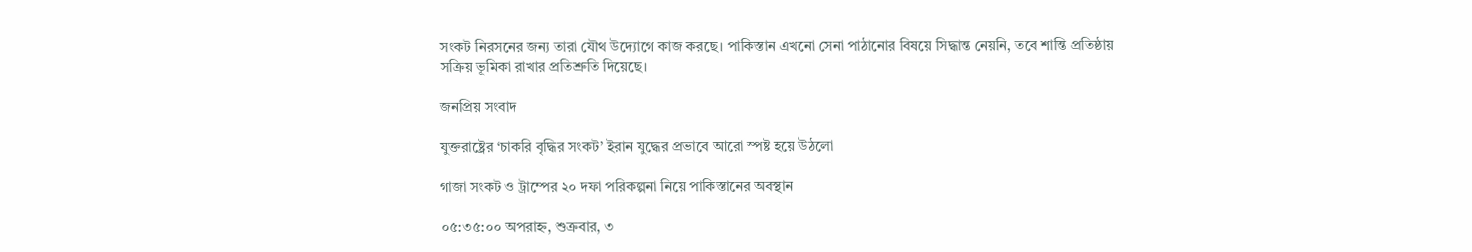সংকট নিরসনের জন্য তারা যৌথ উদ্যোগে কাজ করছে। পাকিস্তান এখনো সেনা পাঠানোর বিষয়ে সিদ্ধান্ত নেয়নি, তবে শান্তি প্রতিষ্ঠায় সক্রিয় ভূমিকা রাখার প্রতিশ্রুতি দিয়েছে।

জনপ্রিয় সংবাদ

যুক্তরাষ্ট্রের ‘চাকরি বৃদ্ধির সংকট’ ইরান যুদ্ধের প্রভাবে আরো স্পষ্ট হয়ে উঠলো

গাজা সংকট ও ট্রাম্পের ২০ দফা পরিকল্পনা নিয়ে পাকিস্তানের অবস্থান

০৫:৩৫:০০ অপরাহ্ন, শুক্রবার, ৩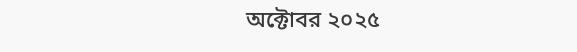অক্টোবর ২০২৫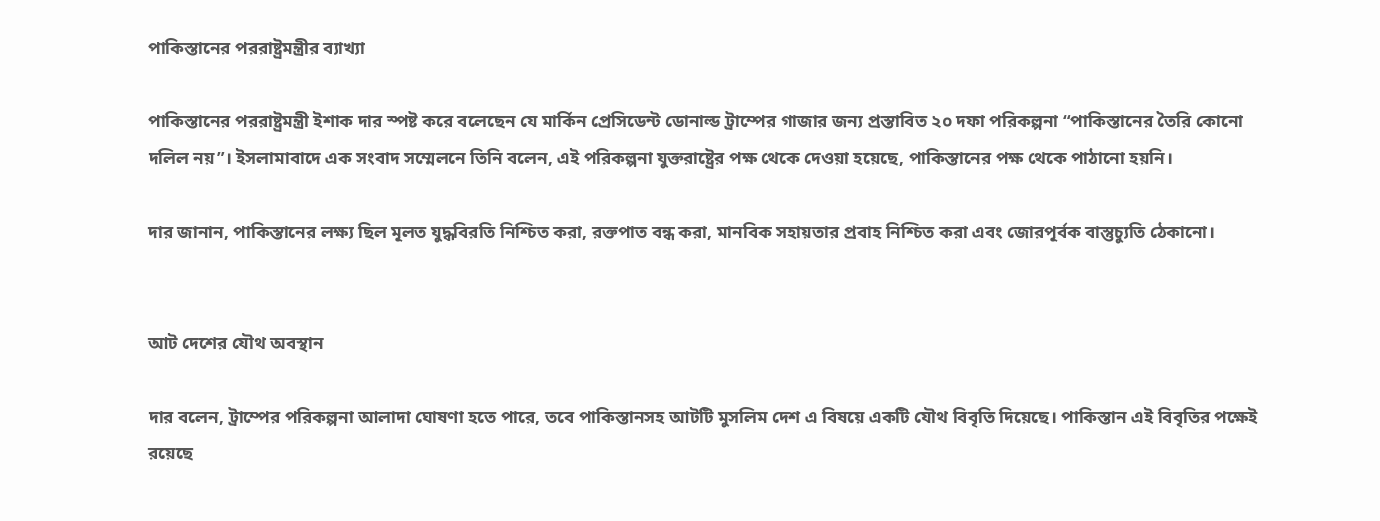পাকিস্তানের পররাষ্ট্রমন্ত্রীর ব্যাখ্যা

পাকিস্তানের পররাষ্ট্রমন্ত্রী ইশাক দার স্পষ্ট করে বলেছেন যে মার্কিন প্রেসিডেন্ট ডোনাল্ড ট্রাম্পের গাজার জন্য প্রস্তাবিত ২০ দফা পরিকল্পনা “পাকিস্তানের তৈরি কোনো দলিল নয়”। ইসলামাবাদে এক সংবাদ সম্মেলনে তিনি বলেন, এই পরিকল্পনা যুক্তরাষ্ট্রের পক্ষ থেকে দেওয়া হয়েছে, পাকিস্তানের পক্ষ থেকে পাঠানো হয়নি।

দার জানান, পাকিস্তানের লক্ষ্য ছিল মূলত যুদ্ধবিরতি নিশ্চিত করা, রক্তপাত বন্ধ করা, মানবিক সহায়তার প্রবাহ নিশ্চিত করা এবং জোরপূর্বক বাস্তুচ্যুতি ঠেকানো।


আট দেশের যৌথ অবস্থান

দার বলেন, ট্রাম্পের পরিকল্পনা আলাদা ঘোষণা হতে পারে, তবে পাকিস্তানসহ আটটি মুসলিম দেশ এ বিষয়ে একটি যৌথ বিবৃতি দিয়েছে। পাকিস্তান এই বিবৃতির পক্ষেই রয়েছে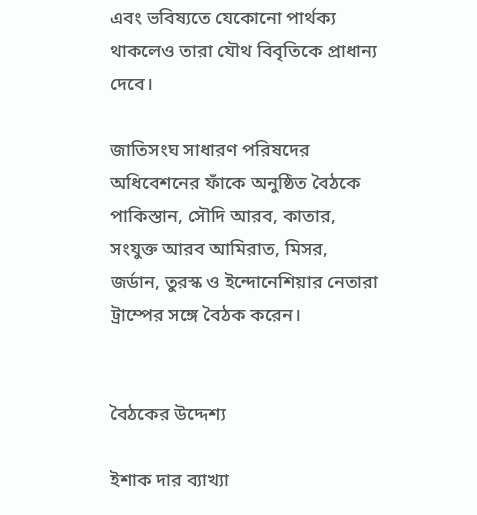এবং ভবিষ্যতে যেকোনো পার্থক্য থাকলেও তারা যৌথ বিবৃতিকে প্রাধান্য দেবে।

জাতিসংঘ সাধারণ পরিষদের অধিবেশনের ফাঁকে অনুষ্ঠিত বৈঠকে পাকিস্তান, সৌদি আরব, কাতার, সংযুক্ত আরব আমিরাত, মিসর, জর্ডান, তুরস্ক ও ইন্দোনেশিয়ার নেতারা ট্রাম্পের সঙ্গে বৈঠক করেন।


বৈঠকের উদ্দেশ্য

ইশাক দার ব্যাখ্যা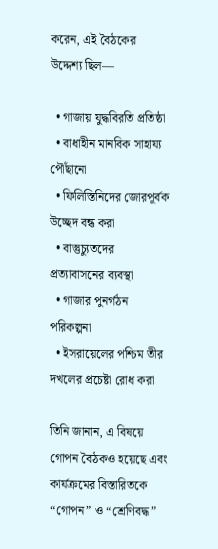করেন, এই বৈঠকের উদ্দেশ্য ছিল—

  • গাজায় যুদ্ধবিরতি প্রতিষ্ঠা
  • বাধাহীন মানবিক সাহায্য পৌঁছানো
  • ফিলিস্তিনিদের জোরপূর্বক উচ্ছেদ বন্ধ করা
  • বাস্তুচ্যুতদের প্রত্যাবাসনের ব্যবস্থা
  • গাজার পুনর্গঠন পরিকল্পনা
  • ইসরায়েলের পশ্চিম তীর দখলের প্রচেষ্টা রোধ করা

তিনি জানান, এ বিষয়ে গোপন বৈঠকও হয়েছে এবং কার্যক্রমের বিস্তারিতকে “গোপন” ও “শ্রেণিবদ্ধ”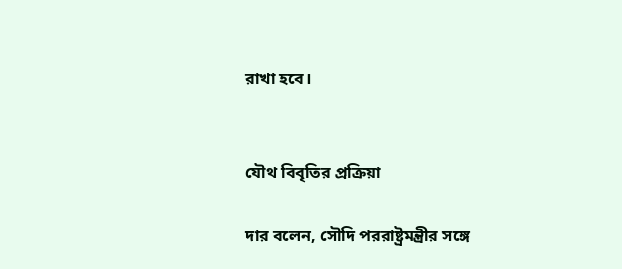রাখা হবে।


যৌথ বিবৃতির প্রক্রিয়া

দার বলেন, সৌদি পররাষ্ট্রমন্ত্রীর সঙ্গে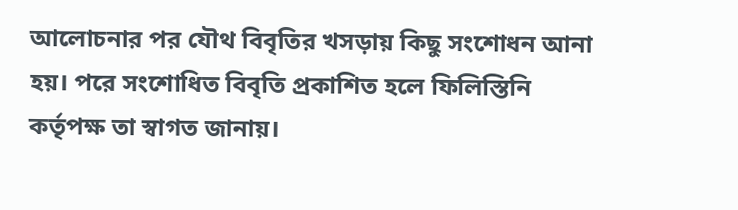আলোচনার পর যৌথ বিবৃতির খসড়ায় কিছু সংশোধন আনা হয়। পরে সংশোধিত বিবৃতি প্রকাশিত হলে ফিলিস্তিনি কর্তৃপক্ষ তা স্বাগত জানায়।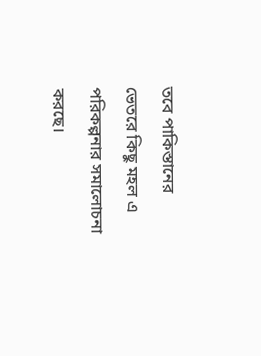তবে পাকিস্তানের ভেতরে কিছু মহল এ পরিকল্পনার সমালোচনা করছে।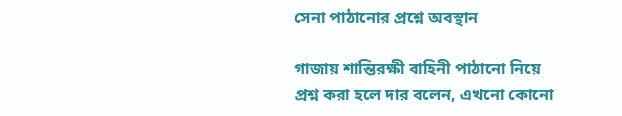সেনা পাঠানোর প্রশ্নে অবস্থান

গাজায় শান্তিরক্ষী বাহিনী পাঠানো নিয়ে প্রশ্ন করা হলে দার বলেন, এখনো কোনো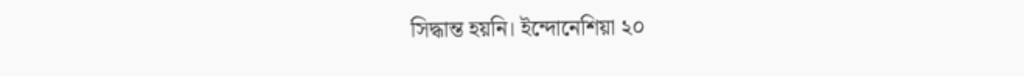সিদ্ধান্ত হয়নি। ইন্দোনেশিয়া ২০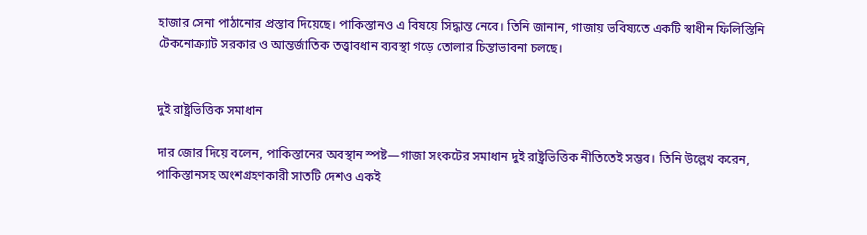হাজার সেনা পাঠানোর প্রস্তাব দিয়েছে। পাকিস্তানও এ বিষয়ে সিদ্ধান্ত নেবে। তিনি জানান, গাজায় ভবিষ্যতে একটি স্বাধীন ফিলিস্তিনি টেকনোক্র্যাট সরকার ও আন্তর্জাতিক তত্ত্বাবধান ব্যবস্থা গড়ে তোলার চিন্তাভাবনা চলছে।


দুই রাষ্ট্রভিত্তিক সমাধান

দার জোর দিয়ে বলেন, পাকিস্তানের অবস্থান স্পষ্ট—গাজা সংকটের সমাধান দুই রাষ্ট্রভিত্তিক নীতিতেই সম্ভব। তিনি উল্লেখ করেন, পাকিস্তানসহ অংশগ্রহণকারী সাতটি দেশও একই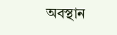অবস্থান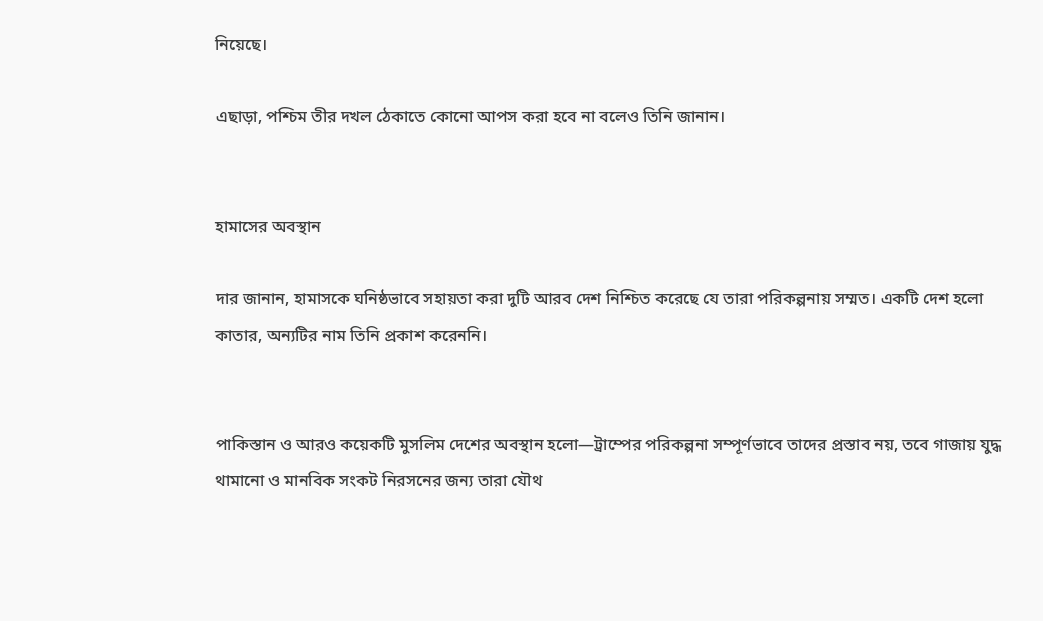নিয়েছে।

এছাড়া, পশ্চিম তীর দখল ঠেকাতে কোনো আপস করা হবে না বলেও তিনি জানান।


হামাসের অবস্থান

দার জানান, হামাসকে ঘনিষ্ঠভাবে সহায়তা করা দুটি আরব দেশ নিশ্চিত করেছে যে তারা পরিকল্পনায় সম্মত। একটি দেশ হলো কাতার, অন্যটির নাম তিনি প্রকাশ করেননি।


পাকিস্তান ও আরও কয়েকটি মুসলিম দেশের অবস্থান হলো—ট্রাম্পের পরিকল্পনা সম্পূর্ণভাবে তাদের প্রস্তাব নয়, তবে গাজায় যুদ্ধ থামানো ও মানবিক সংকট নিরসনের জন্য তারা যৌথ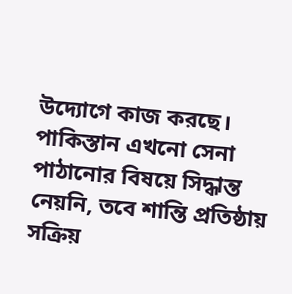উদ্যোগে কাজ করছে। পাকিস্তান এখনো সেনা পাঠানোর বিষয়ে সিদ্ধান্ত নেয়নি, তবে শান্তি প্রতিষ্ঠায় সক্রিয়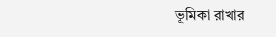ভূমিকা রাখার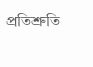প্রতিশ্রুতি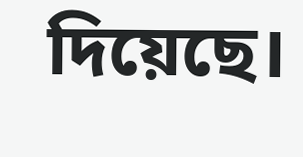দিয়েছে।